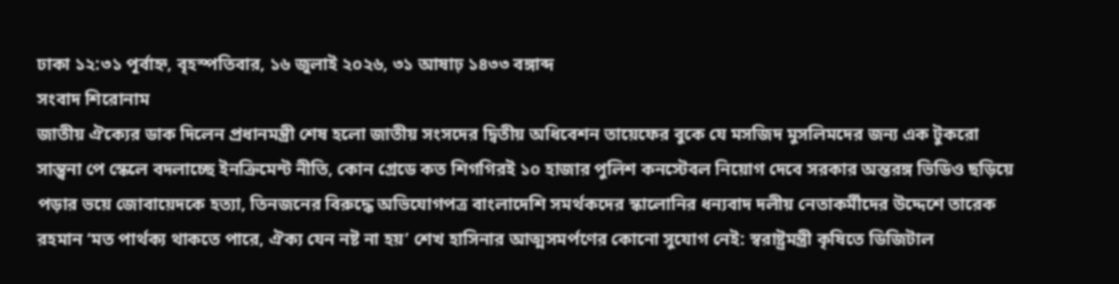ঢাকা ১২:৩১ পূর্বাহ্ন, বৃহস্পতিবার, ১৬ জুলাই ২০২৬, ৩১ আষাঢ় ১৪৩৩ বঙ্গাব্দ
সংবাদ শিরোনাম
জাতীয় ঐক্যের ডাক দিলেন প্রধানমন্ত্রী শেষ হলো জাতীয় সংসদের দ্বিতীয় অধিবেশন তায়েফের বুকে যে মসজিদ মুসলিমদের জন্য এক টুকরো সান্ত্বনা পে স্কেলে বদলাচ্ছে ইনক্রিমেন্ট নীতি, কোন গ্রেডে কত শিগগিরই ১০ হাজার পুলিশ কনস্টেবল নিয়োগ দেবে সরকার অন্তরঙ্গ ভিডিও ছড়িয়ে পড়ার ভয়ে জোবায়েদকে হত্যা, তিনজনের বিরুদ্ধে অভিযোগপত্র বাংলাদেশি সমর্থকদের স্কালোনির ধন্যবাদ দলীয় নেতাকর্মীদের উদ্দেশে তারেক রহমান ‘মত পার্থক্য থাকতে পারে, ঐক্য যেন নষ্ট না হয়’ শেখ হাসিনার আত্মসমর্পণের কোনো সুযোগ নেই: স্বরাষ্ট্রমন্ত্রী কৃষিতে ডিজিটাল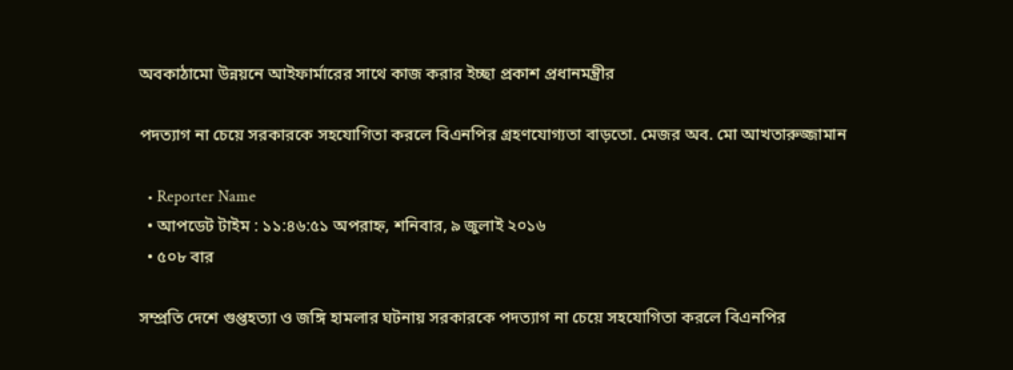অবকাঠামো উন্নয়নে আইফার্মারের সাথে কাজ করার ইচ্ছা প্রকাশ প্রধানমন্ত্রীর

পদত্যাগ না চেয়ে সরকারকে সহযোগিতা করলে বিএনপির গ্রহণযোগ্যতা বাড়তো. মেজর অব. মো আখতারুজ্জামান

  • Reporter Name
  • আপডেট টাইম : ১১:৪৬:৫১ অপরাহ্ন, শনিবার, ৯ জুলাই ২০১৬
  • ৫০৮ বার

সম্প্রতি দেশে গুপ্তহত্যা ও জঙ্গি হামলার ঘটনায় সরকারকে পদত্যাগ না চেয়ে সহযোগিতা করলে বিএনপির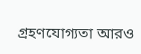গ্রহণযোগ্যতা আরও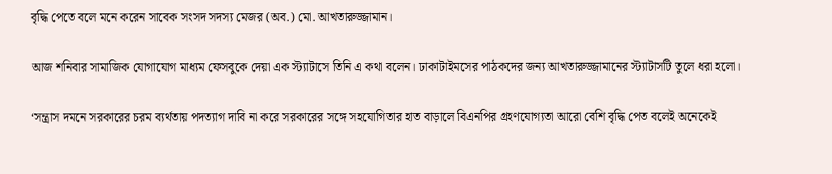বৃদ্ধি পেতে বলে মনে করেন সাবেক সংসদ সদস্য মেজর (অব.) মো. আখতারুজ্জামান।

আজ শনিবার সামাজিক যোগাযোগ মাধ্যম ফেসবুকে দেয়া এক স্ট্যাটাসে তিনি এ কথা বলেন। ঢাকাটাইমসের পাঠকদের জন্য আখতারুজ্জামানের স্ট্যাটাসটি তুলে ধরা হলো।

‘সন্ত্রাস দমনে সরকারের চরম ব্যর্থতায় পদত্যাগ দাবি না করে সরকারের সঙ্গে সহযোগিতার হাত বাড়ালে বিএনপির গ্রহণযোগ্যতা আরো বেশি বৃদ্ধি পেত বলেই অনেকেই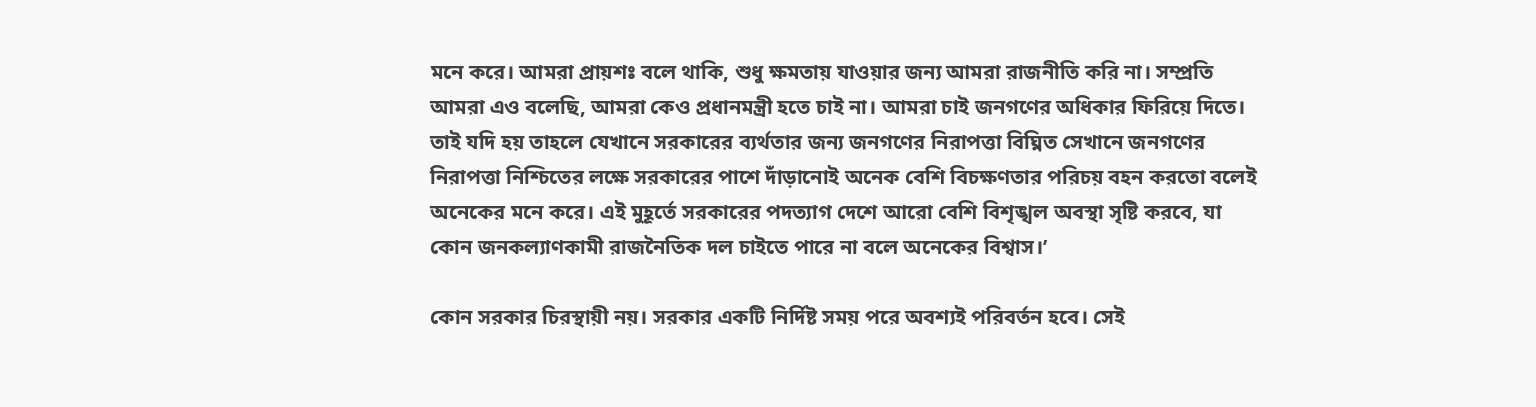মনে করে। আমরা প্রায়শঃ বলে থাকি, শুধু ক্ষমতায় যাওয়ার জন্য আমরা রাজনীতি করি না। সম্প্রতি আমরা এও বলেছি, আমরা কেও প্রধানমন্ত্রী হতে চাই না। আমরা চাই জনগণের অধিকার ফিরিয়ে দিতে। তাই যদি হয় তাহলে যেখানে সরকারের ব্যর্থতার জন্য জনগণের নিরাপত্তা বিঘ্নিত সেখানে জনগণের নিরাপত্তা নিশ্চিতের লক্ষে সরকারের পাশে দাঁড়ানোই অনেক বেশি বিচক্ষণতার পরিচয় বহন করতো বলেই অনেকের মনে করে। এই মুহূর্তে সরকারের পদত্যাগ দেশে আরো বেশি বিশৃঙ্খল অবস্থা সৃষ্টি করবে, যা কোন জনকল্যাণকামী রাজনৈতিক দল চাইতে পারে না বলে অনেকের বিশ্বাস।’

কোন সরকার চিরস্থায়ী নয়। সরকার একটি নির্দিষ্ট সময় পরে অবশ্যই পরিবর্তন হবে। সেই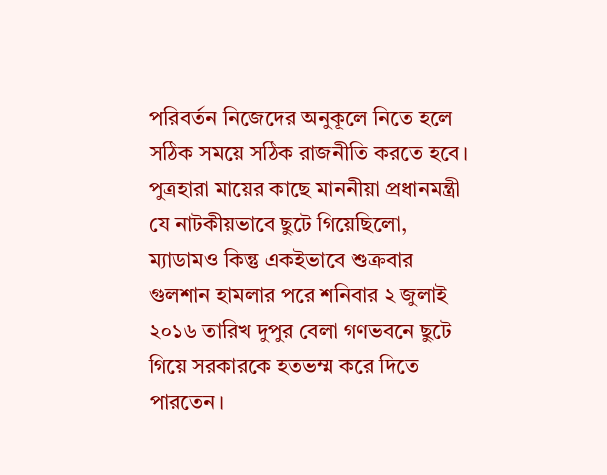পরিবর্তন নিজেদের অনুকূলে নিতে হলে সঠিক সময়ে সঠিক রাজনীতি করতে হবে। পুত্রহারা মায়ের কাছে মাননীয়া প্রধানমন্ত্রী যে নাটকীয়ভাবে ছুটে গিয়েছিলো, ম্যাডামও কিন্তু একইভাবে শুক্রবার গুলশান হামলার পরে শনিবার ২ জুলাই ২০১৬ তারিখ দুপুর বেলা গণভবনে ছুটে গিয়ে সরকারকে হতভম্ম করে দিতে পারতেন।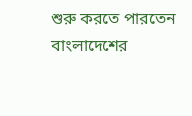শুরু করতে পারতেন বাংলাদেশের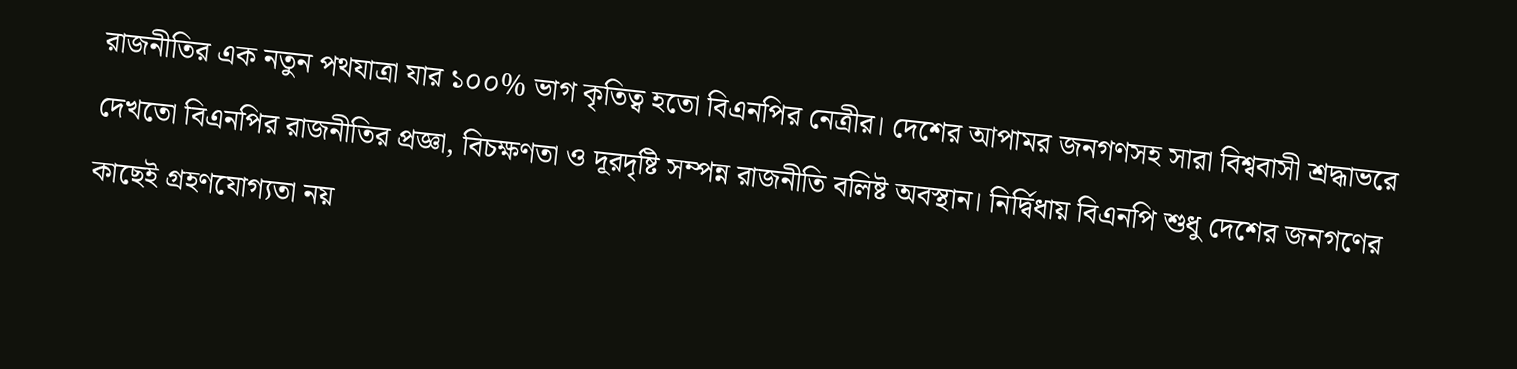রাজনীতির এক নতুন পথযাত্রা যার ১০০% ভাগ কৃতিত্ব হতো বিএনপির নেত্রীর। দেশের আপামর জনগণসহ সারা বিশ্ববাসী শ্রদ্ধাভরে দেখতো বিএনপির রাজনীতির প্রজ্ঞা, বিচক্ষণতা ও দূরদৃষ্টি সম্পন্ন রাজনীতি বলিষ্ট অবস্থান। নির্দ্বিধায় বিএনপি শুধু দেশের জনগণের কাছেই গ্রহণযোগ্যতা নয়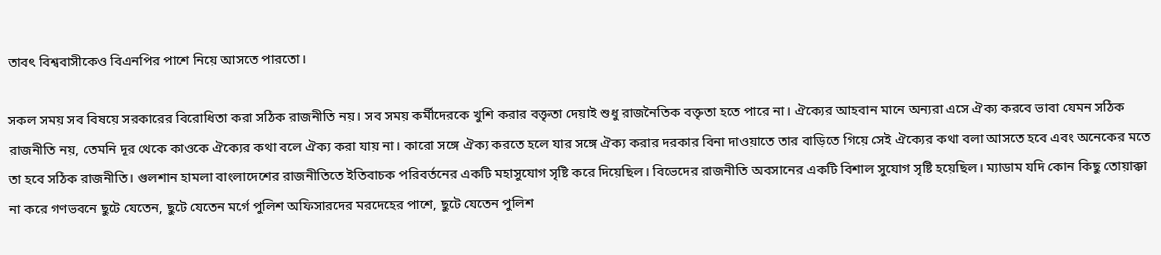তাবৎ বিশ্ববাসীকেও বিএনপির পাশে নিয়ে আসতে পারতো।

সকল সময় সব বিষয়ে সরকারের বিরোধিতা করা সঠিক রাজনীতি নয়। সব সময় কর্মীদেরকে খুশি করার বক্তৃতা দেয়াই শুধু রাজনৈতিক বক্তৃতা হতে পারে না। ঐক্যের আহবান মানে অন্যরা এসে ঐক্য করবে ভাবা যেমন সঠিক রাজনীতি নয়, তেমনি দূর থেকে কাওকে ঐক্যের কথা বলে ঐক্য করা যায় না। কারো সঙ্গে ঐক্য করতে হলে যার সঙ্গে ঐক্য করার দরকার বিনা দাওয়াতে তার বাড়িতে গিয়ে সেই ঐক্যের কথা বলা আসতে হবে এবং অনেকের মতে তা হবে সঠিক রাজনীতি। গুলশান হামলা বাংলাদেশের রাজনীতিতে ইতিবাচক পরিবর্তনের একটি মহাসুযোগ সৃষ্টি করে দিয়েছিল। বিভেদের রাজনীতি অবসানের একটি বিশাল সুযোগ সৃষ্টি হয়েছিল। ম্যাডাম যদি কোন কিছু তোয়াক্কা না করে গণভবনে ছুটে যেতেন, ছুটে যেতেন মর্গে পুলিশ অফিসারদের মরদেহের পাশে, ছুটে যেতেন পুলিশ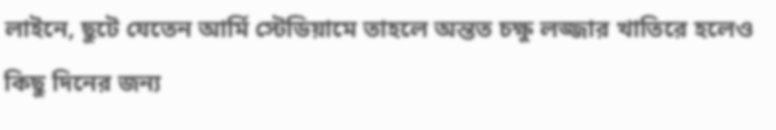লাইনে, ছুটে যেতেন আর্মি স্টেডিয়ামে তাহলে অন্তত চক্ষু লজ্জার খাতিরে হলেও কিছু দিনের জন্য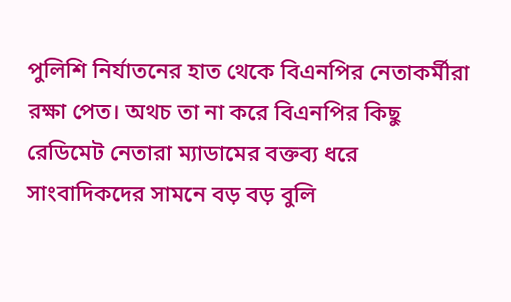পুলিশি নির্যাতনের হাত থেকে বিএনপির নেতাকর্মীরা রক্ষা পেত। অথচ তা না করে বিএনপির কিছু রেডিমেট নেতারা ম্যাডামের বক্তব্য ধরে সাংবাদিকদের সামনে বড় বড় বুলি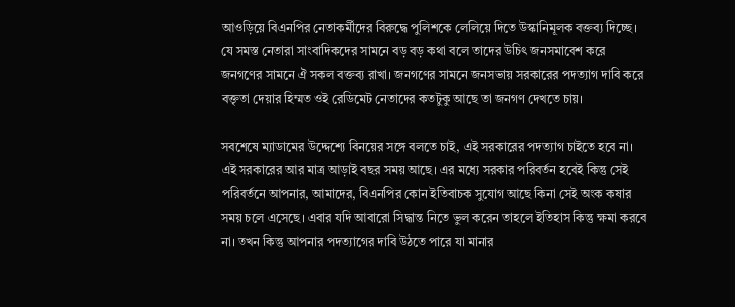আওড়িয়ে বিএনপির নেতাকর্মীদের বিরুদ্ধে পুলিশকে লেলিয়ে দিতে উস্কানিমূলক বক্তব্য দিচ্ছে। যে সমস্ত নেতারা সাংবাদিকদের সামনে বড় বড় কথা বলে তাদের উচিৎ জনসমাবেশ করে জনগণের সামনে ঐ সকল বক্তব্য রাখা। জনগণের সামনে জনসভায় সরকারের পদত্যাগ দাবি করে বক্তৃতা দেয়ার হিম্মত ওই রেডিমেট নেতাদের কতটুকু আছে তা জনগণ দেখতে চায়।

সবশেষে ম্যাডামের উদ্দেশ্যে বিনয়ের সঙ্গে বলতে চাই, এই সরকারের পদত্যাগ চাইতে হবে না। এই সরকারের আর মাত্র আড়াই বছর সময় আছে। এর মধ্যে সরকার পরিবর্তন হবেই কিন্তু সেই পরিবর্তনে আপনার, আমাদের, বিএনপির কোন ইতিবাচক সুযোগ আছে কিনা সেই অংক কষার সময় চলে এসেছে। এবার যদি আবারো সিদ্ধান্ত নিতে ভুল করেন তাহলে ইতিহাস কিন্তু ক্ষমা করবে না। তখন কিন্তু আপনার পদত্যাগের দাবি উঠতে পারে যা মানার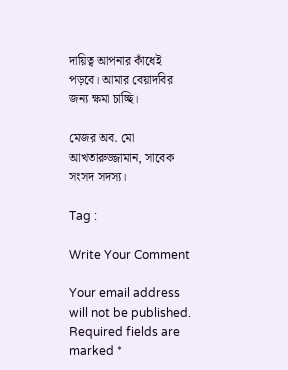দায়িত্ব আপনার কাঁধেই পড়বে। আমার বেয়াদবির জন্য ক্ষমা চাচ্ছি।

মেজর অব. মো আখতারুজ্জামান, সাবেক সংসদ সদস্য।

Tag :

Write Your Comment

Your email address will not be published. Required fields are marked *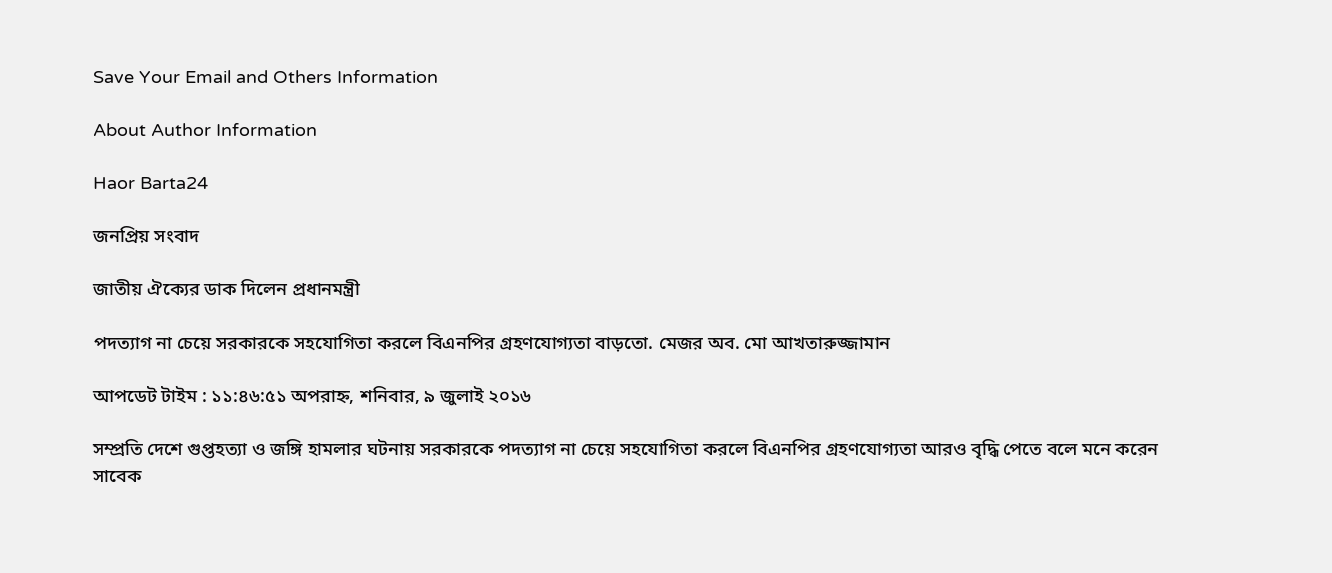Save Your Email and Others Information

About Author Information

Haor Barta24

জনপ্রিয় সংবাদ

জাতীয় ঐক্যের ডাক দিলেন প্রধানমন্ত্রী

পদত্যাগ না চেয়ে সরকারকে সহযোগিতা করলে বিএনপির গ্রহণযোগ্যতা বাড়তো. মেজর অব. মো আখতারুজ্জামান

আপডেট টাইম : ১১:৪৬:৫১ অপরাহ্ন, শনিবার, ৯ জুলাই ২০১৬

সম্প্রতি দেশে গুপ্তহত্যা ও জঙ্গি হামলার ঘটনায় সরকারকে পদত্যাগ না চেয়ে সহযোগিতা করলে বিএনপির গ্রহণযোগ্যতা আরও বৃদ্ধি পেতে বলে মনে করেন সাবেক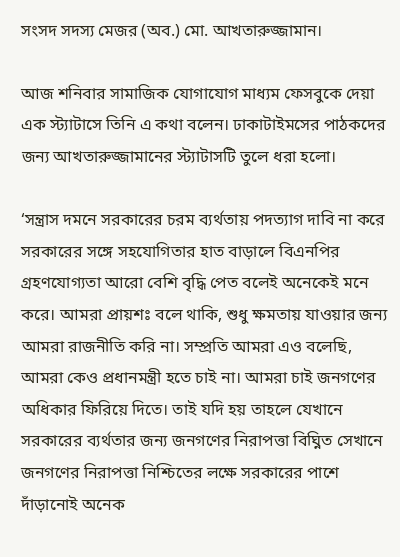সংসদ সদস্য মেজর (অব.) মো. আখতারুজ্জামান।

আজ শনিবার সামাজিক যোগাযোগ মাধ্যম ফেসবুকে দেয়া এক স্ট্যাটাসে তিনি এ কথা বলেন। ঢাকাটাইমসের পাঠকদের জন্য আখতারুজ্জামানের স্ট্যাটাসটি তুলে ধরা হলো।

‘সন্ত্রাস দমনে সরকারের চরম ব্যর্থতায় পদত্যাগ দাবি না করে সরকারের সঙ্গে সহযোগিতার হাত বাড়ালে বিএনপির গ্রহণযোগ্যতা আরো বেশি বৃদ্ধি পেত বলেই অনেকেই মনে করে। আমরা প্রায়শঃ বলে থাকি, শুধু ক্ষমতায় যাওয়ার জন্য আমরা রাজনীতি করি না। সম্প্রতি আমরা এও বলেছি, আমরা কেও প্রধানমন্ত্রী হতে চাই না। আমরা চাই জনগণের অধিকার ফিরিয়ে দিতে। তাই যদি হয় তাহলে যেখানে সরকারের ব্যর্থতার জন্য জনগণের নিরাপত্তা বিঘ্নিত সেখানে জনগণের নিরাপত্তা নিশ্চিতের লক্ষে সরকারের পাশে দাঁড়ানোই অনেক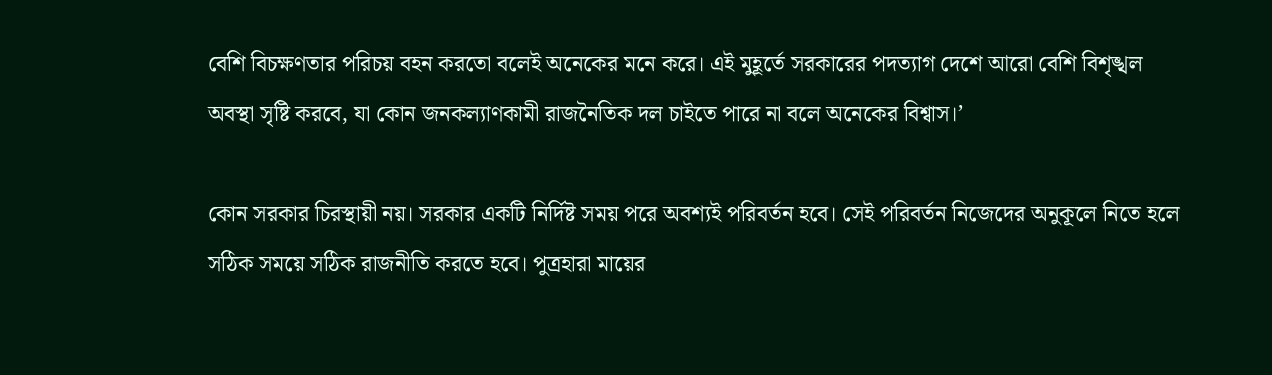বেশি বিচক্ষণতার পরিচয় বহন করতো বলেই অনেকের মনে করে। এই মুহূর্তে সরকারের পদত্যাগ দেশে আরো বেশি বিশৃঙ্খল অবস্থা সৃষ্টি করবে, যা কোন জনকল্যাণকামী রাজনৈতিক দল চাইতে পারে না বলে অনেকের বিশ্বাস।’

কোন সরকার চিরস্থায়ী নয়। সরকার একটি নির্দিষ্ট সময় পরে অবশ্যই পরিবর্তন হবে। সেই পরিবর্তন নিজেদের অনুকূলে নিতে হলে সঠিক সময়ে সঠিক রাজনীতি করতে হবে। পুত্রহারা মায়ের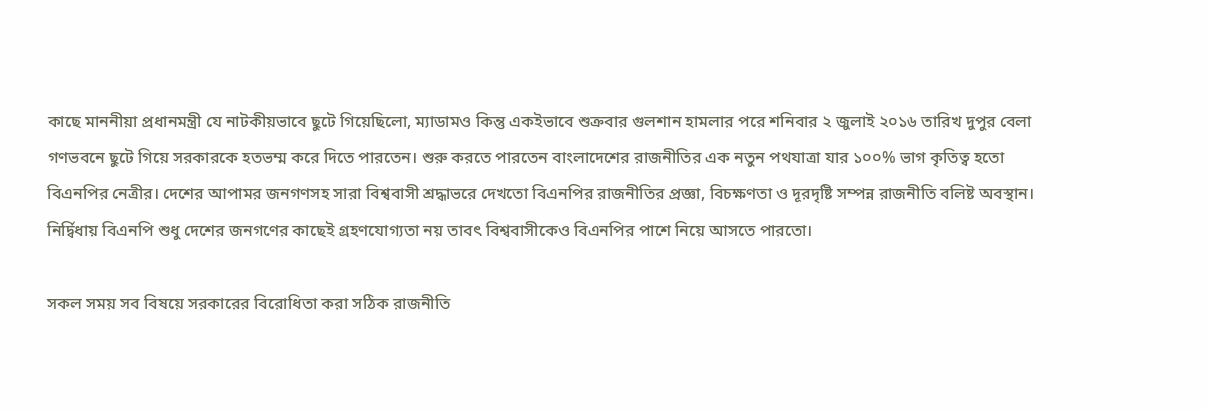কাছে মাননীয়া প্রধানমন্ত্রী যে নাটকীয়ভাবে ছুটে গিয়েছিলো, ম্যাডামও কিন্তু একইভাবে শুক্রবার গুলশান হামলার পরে শনিবার ২ জুলাই ২০১৬ তারিখ দুপুর বেলা গণভবনে ছুটে গিয়ে সরকারকে হতভম্ম করে দিতে পারতেন। শুরু করতে পারতেন বাংলাদেশের রাজনীতির এক নতুন পথযাত্রা যার ১০০% ভাগ কৃতিত্ব হতো বিএনপির নেত্রীর। দেশের আপামর জনগণসহ সারা বিশ্ববাসী শ্রদ্ধাভরে দেখতো বিএনপির রাজনীতির প্রজ্ঞা, বিচক্ষণতা ও দূরদৃষ্টি সম্পন্ন রাজনীতি বলিষ্ট অবস্থান। নির্দ্বিধায় বিএনপি শুধু দেশের জনগণের কাছেই গ্রহণযোগ্যতা নয় তাবৎ বিশ্ববাসীকেও বিএনপির পাশে নিয়ে আসতে পারতো।

সকল সময় সব বিষয়ে সরকারের বিরোধিতা করা সঠিক রাজনীতি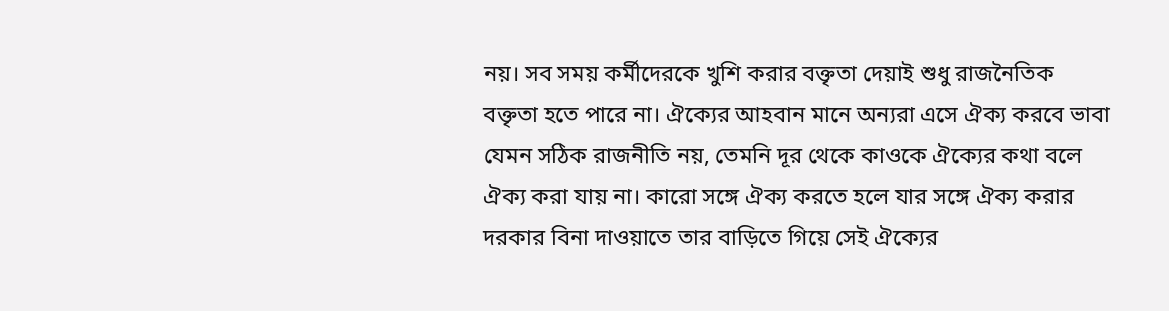নয়। সব সময় কর্মীদেরকে খুশি করার বক্তৃতা দেয়াই শুধু রাজনৈতিক বক্তৃতা হতে পারে না। ঐক্যের আহবান মানে অন্যরা এসে ঐক্য করবে ভাবা যেমন সঠিক রাজনীতি নয়, তেমনি দূর থেকে কাওকে ঐক্যের কথা বলে ঐক্য করা যায় না। কারো সঙ্গে ঐক্য করতে হলে যার সঙ্গে ঐক্য করার দরকার বিনা দাওয়াতে তার বাড়িতে গিয়ে সেই ঐক্যের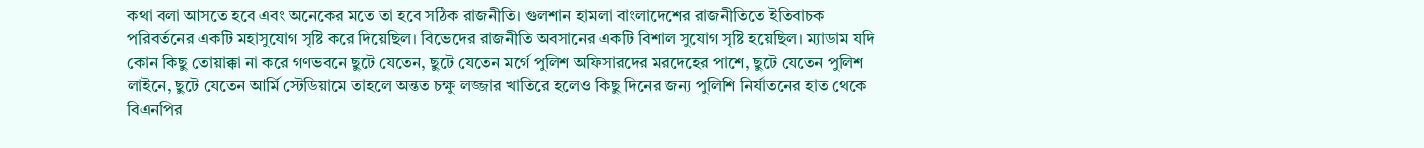কথা বলা আসতে হবে এবং অনেকের মতে তা হবে সঠিক রাজনীতি। গুলশান হামলা বাংলাদেশের রাজনীতিতে ইতিবাচক পরিবর্তনের একটি মহাসুযোগ সৃষ্টি করে দিয়েছিল। বিভেদের রাজনীতি অবসানের একটি বিশাল সুযোগ সৃষ্টি হয়েছিল। ম্যাডাম যদি কোন কিছু তোয়াক্কা না করে গণভবনে ছুটে যেতেন, ছুটে যেতেন মর্গে পুলিশ অফিসারদের মরদেহের পাশে, ছুটে যেতেন পুলিশ লাইনে, ছুটে যেতেন আর্মি স্টেডিয়ামে তাহলে অন্তত চক্ষু লজ্জার খাতিরে হলেও কিছু দিনের জন্য পুলিশি নির্যাতনের হাত থেকে বিএনপির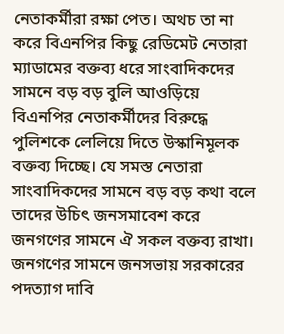নেতাকর্মীরা রক্ষা পেত। অথচ তা না করে বিএনপির কিছু রেডিমেট নেতারা ম্যাডামের বক্তব্য ধরে সাংবাদিকদের সামনে বড় বড় বুলি আওড়িয়ে বিএনপির নেতাকর্মীদের বিরুদ্ধে পুলিশকে লেলিয়ে দিতে উস্কানিমূলক বক্তব্য দিচ্ছে। যে সমস্ত নেতারা সাংবাদিকদের সামনে বড় বড় কথা বলে তাদের উচিৎ জনসমাবেশ করে জনগণের সামনে ঐ সকল বক্তব্য রাখা। জনগণের সামনে জনসভায় সরকারের পদত্যাগ দাবি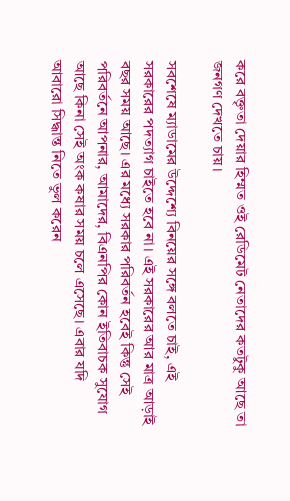করে বক্তৃতা দেয়ার হিম্মত ওই রেডিমেট নেতাদের কতটুকু আছে তা জনগণ দেখতে চায়।

সবশেষে ম্যাডামের উদ্দেশ্যে বিনয়ের সঙ্গে বলতে চাই, এই সরকারের পদত্যাগ চাইতে হবে না। এই সরকারের আর মাত্র আড়াই বছর সময় আছে। এর মধ্যে সরকার পরিবর্তন হবেই কিন্তু সেই পরিবর্তনে আপনার, আমাদের, বিএনপির কোন ইতিবাচক সুযোগ আছে কিনা সেই অংক কষার সময় চলে এসেছে। এবার যদি আবারো সিদ্ধান্ত নিতে ভুল করেন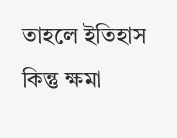তাহলে ইতিহাস কিন্তু ক্ষমা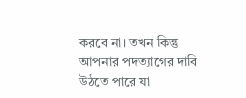করবে না। তখন কিন্তু আপনার পদত্যাগের দাবি উঠতে পারে যা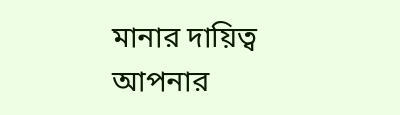মানার দায়িত্ব আপনার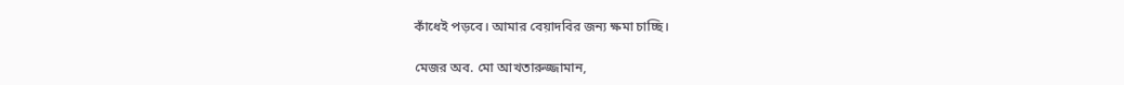কাঁধেই পড়বে। আমার বেয়াদবির জন্য ক্ষমা চাচ্ছি।

মেজর অব. মো আখতারুজ্জামান,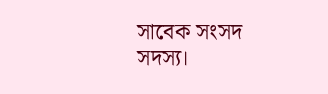সাবেক সংসদ সদস্য।